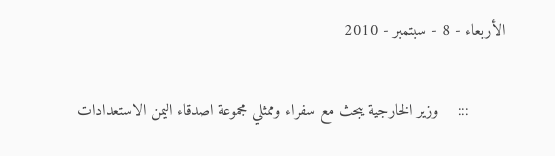الأربعاء - 8 - سبتمبر - 2010

        :::    وزير الخارجية يبحث مع سفراء وممثلي مجموعة اصدقاء اليمن الاستعدادات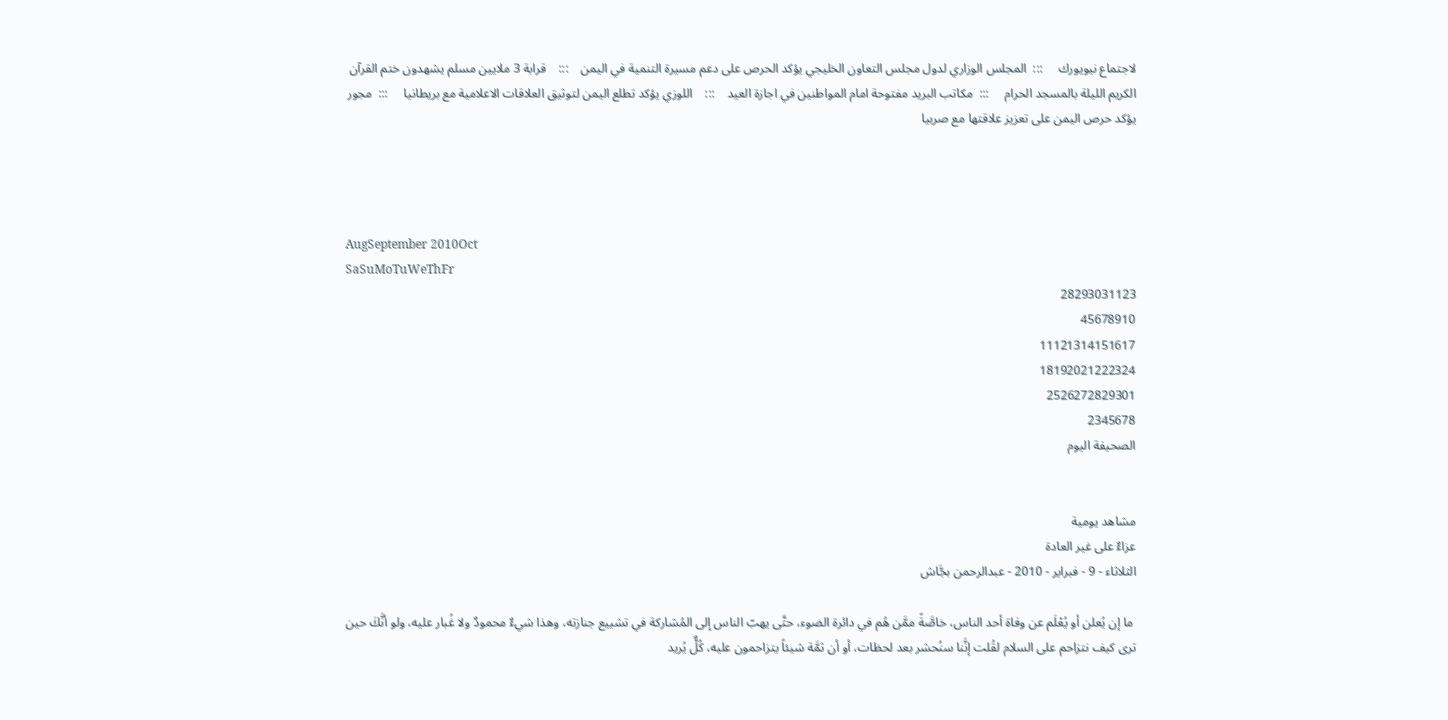لاجتماع نيويورك     :::  المجلس الوزاري لدول مجلس التعاون الخليجي يؤكد الحرص على دعم مسيرة التنمية في اليمن    :::    قرابة 3 ملايين مسلم يشهدون ختم القرآن الكريم الليلة بالمسجد الحرام     :::  مكاتب البريد مفتوحة امام المواطنين في اجازة العيد    :::    اللوزي يؤكد تطلع اليمن لتوثيق العلاقات الاعلامية مع بريطانيا     :::  مجور يؤكد حرص اليمن على تعزيز علاقتها مع صربيا




AugSeptember 2010Oct
SaSuMoTuWeThFr
28293031123
45678910
11121314151617
18192021222324
2526272829301
2345678
الصحيفة اليوم


مشاهد يومية
عزاءٌ على غير العادة
الثلاثاء - 9 - فبراير - 2010 - عبدالرحمن بجَّاش

 ما إن يُعلن أو يُعْلَم عن وفاة أحد الناس، خاصَّةً ممَّن هُم في دائرة الضوء، حتَّى يهبّ الناس إلى المُشاركة في تشييع جنازته، وهذا شيءٌ محمودٌ ولا غُبار عليه، ولو أنَّكَ حين ترى كيف نتزاحم على السلام لقُلت إنَّنا سنُحشر بعد لحظات، أو أن ثمَّة شيئاً يتزاحمون عليه، كُلٌّ يُريد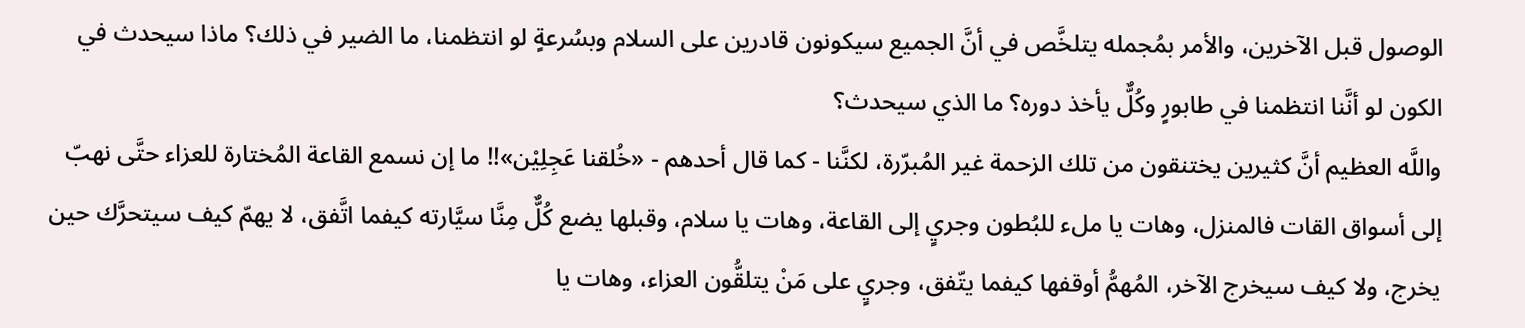الوصول قبل الآخرين، والأمر بمُجمله يتلخَّص في أنَّ الجميع سيكونون قادرين على السلام وبسُرعةٍ لو انتظمنا، ما الضير في ذلك؟ ماذا سيحدث في الكون لو أنَّنا انتظمنا في طابورٍ وكُلٌّ يأخذ دوره؟ ما الذي سيحدث؟
واللَّه العظيم أنَّ كثيرين يختنقون من تلك الزحمة غير المُبرّرة، لكنَّنا - كما قال أحدهم - «خُلقنا عَجِلِيْن»!! ما إن نسمع القاعة المُختارة للعزاء حتَّى نهبّ إلى أسواق القات فالمنزل، وهات يا ملء للبُطون وجريٍ إلى القاعة، وهات يا سلام، وقبلها يضع كُلٌّ مِنَّا سيَّارته كيفما اتَّفق، لا يهمّ كيف سيتحرَّك حين يخرج، ولا كيف سيخرج الآخر، المُهمُّ أوقفها كيفما يتّفق، وجريٍ على مَنْ يتلقُّون العزاء، وهات يا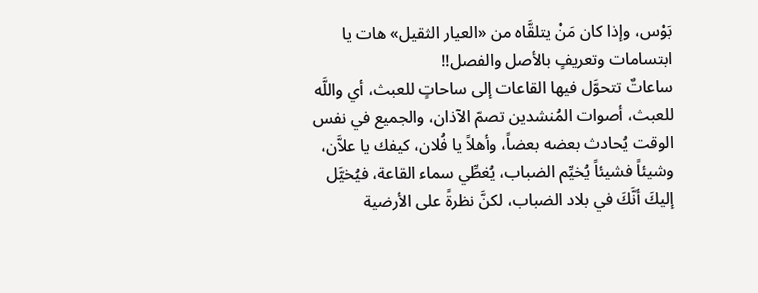بَوْس، وإذا كان مَنْ يتلقَّاه من «العيار الثقيل» هات يا ابتسامات وتعريفٍ بالأصل والفصل!!
ساعاتٌ تتحوَّل فيها القاعات إلى ساحاتٍ للعبث، أي واللَّه للعبث، أصوات المُنشدين تصمّ الآذان، والجميع في نفس الوقت يُحادث بعضه بعضاً، وأهلاً يا فُلان، كيفك يا علاَّن، وشيئاً فشيئاً يُخيِّم الضباب، يُغطِّي سماء القاعة، فيُخيَّل إليكَ أنَّكَ في بلاد الضباب، لكنَّ نظرةً على الأرضية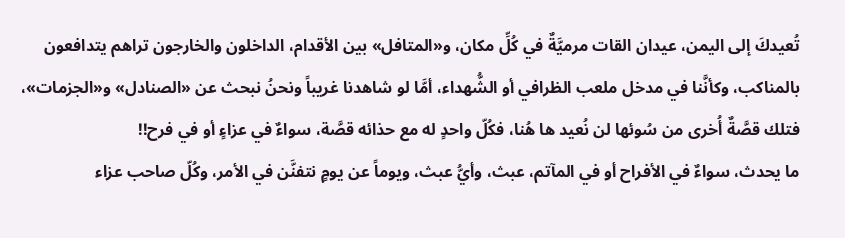تُعيدكَ إلى اليمن، عيدان القات مرميَّةٌ في كُلِّ مكان، و«المتافل» بين الأقدام، الداخلون والخارجون تراهم يتدافعون بالمناكب، وكأنَّنا في مدخل ملعب الظرافي أو الشُّهداء، أمَّا لو شاهدنا غريباً ونحنُ نبحث عن «الصنادل» و«الجزمات»، فتلك قصَّةٌ أُخرى من سُوئها لن نُعيد ها هُنا، فكُلّ واحدٍ له مع حذائه قصَّة، سواءٌ في عزاءٍ أو في فرح!!
ما يحدث، سواءٌ في الأفراح أو في المآتم، عبث، وأيُّ عبث، ويوماً عن يومٍ نتفنَّن في الأمر، وكُلّ صاحب عزاء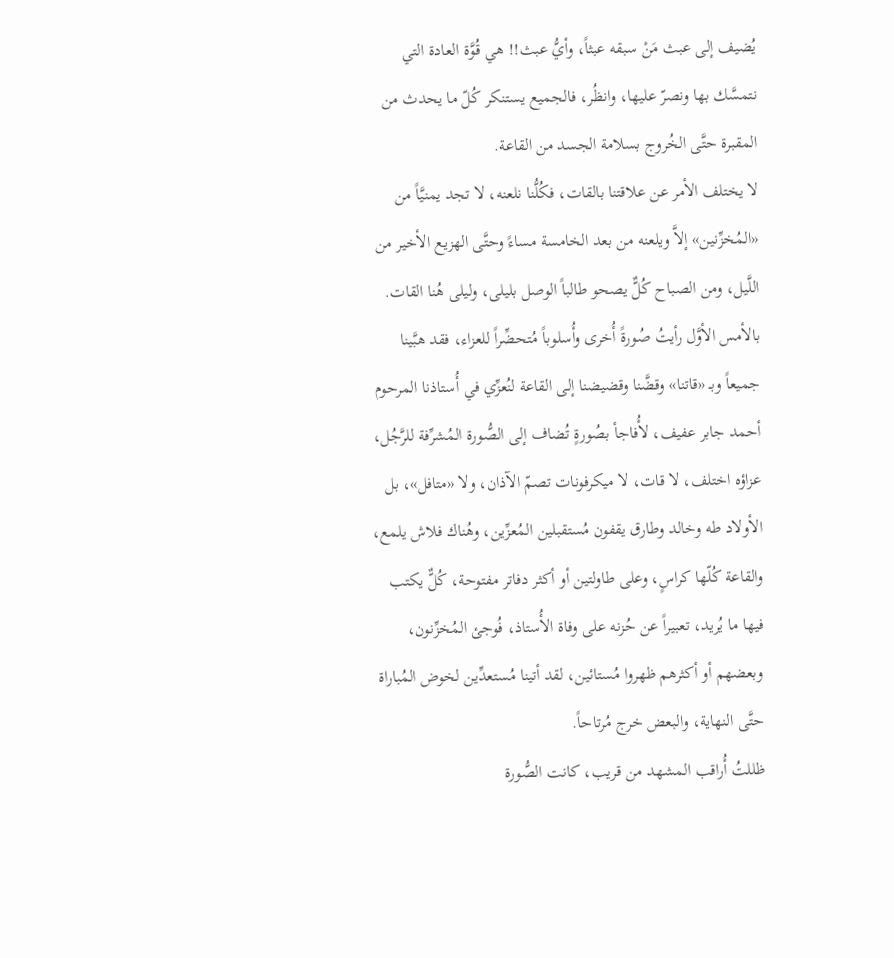يُضيف إلى عبث مَنْ سبقه عبثاً، وأيُّ عبث!! هي قُوَّة العادة التي نتمسَّك بها ونصرّ عليها، وانظُر، فالجميع يستنكر كُلّ ما يحدث من المقبرة حتَّى الخُروج بسلامة الجسد من القاعة.
لا يختلف الأمر عن علاقتنا بالقات، فكُلُّنا نلعنه، لا تجد يمنيَّاً من «المُخزِّنين» إلاَّ ويلعنه من بعد الخامسة مساءً وحتَّى الهزيع الأخير من اللَّيل، ومن الصباح كُلٌّ يصحو طالباً الوصل بليلى، وليلى هُنا القات.
بالأمس الأوَّل رأيتُ صُورةً أُخرى وأُسلوباً مُتحضِّراً للعزاء، فقد هبَّينا جميعاً وبـ «قاتنا» وقضَّنا وقضيضنا إلى القاعة لنُعزِّي في أُستاذنا المرحوم أحمد جابر عفيف، لأُفاجأ بصُورةٍ تُضاف إلى الصُّورة المُشرِّفة للرَّجُل، عزاؤه اختلف، لا قات، لا ميكرفونات تصمّ الآذان، ولا «متافل»، بل الأولاد طه وخالد وطارق يقفون مُستقبلين المُعزِّين، وهُناك فلاش يلمع، والقاعة كُلّها كراسٍ، وعلى طاولتين أو أكثر دفاتر مفتوحة، كُلٌّ يكتب فيها ما يُريد، تعبيراً عن حُزنه على وفاة الأُستاذ، فُوجئ المُخزِّنون، وبعضهم أو أكثرهم ظهروا مُستائين، لقد أتينا مُستعدِّين لخوض المُباراة حتَّى النهاية، والبعض خرج مُرتاحاً.
ظللتُ أُراقب المشهد من قريب، كانت الصُّورة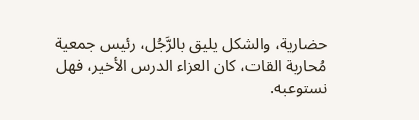حضارية، والشكل يليق بالرَّجُل، رئيس جمعية مُحاربة القات، كان العزاء الدرس الأخير، فهل نستوعبه.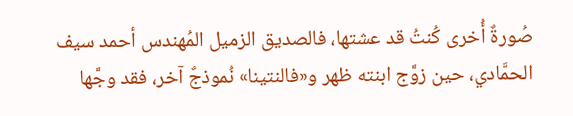صُورةٌ أُخرى كُنتُ قد عشتها، فالصديق الزميل المُهندس أحمد سيف الحمَّادي، حين زوَّج ابنته ظهر و«فالنتينا» نُموذجٌ آخر، فقد وجَّها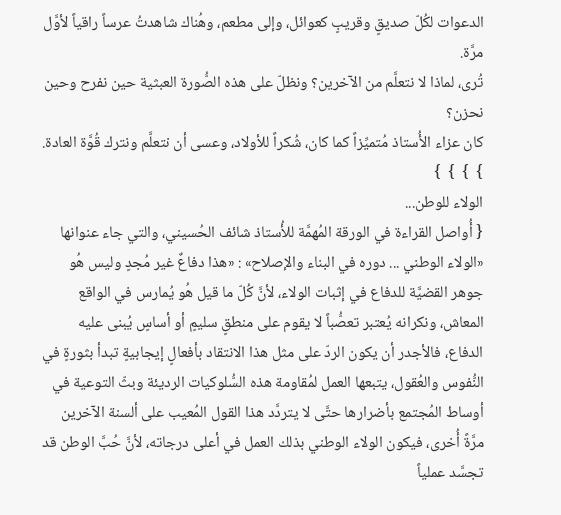الدعوات لكُلّ صديقٍ وقريبٍ كعوائل، وإلى مطعم، وهُناك شاهدتُ عرساً راقياً لأوَّل مرَّة.
تُرى، لماذا لا نتعلَّم من الآخرين؟ ونظلّ على هذه الصُّورة العبثية حين نفرح وحين نحزن؟
كان عزاء الأُستاذ مُتميِّزاً كما كان، شُكراً للأولاد، وعسى أن نتعلَّم ونترك قُوَّة العادة.
}  }  }  }
الولاء للوطن...
{ أُواصل القراءة في الورقة المُهمَّة للأُستاذ شائف الحُسيني، والتي جاء عنوانها «الولاء الوطني ... دوره في البناء والإصلاح» : «هذا دفاعٌ غير مُجدٍ وليس هُو جوهر القضيَّة للدفاع في إثبات الولاء، لأنَّ كُلّ ما قيل هُو يُمارس في الواقع المعاش، ونكرانه يُعتبر تعصُّباً لا يقوم على منطقٍ سليمٍ أو أساسٍ يُبنى عليه الدفاع، فالأجدر أن يكون الردّ على مثل هذا الانتقاد بأفعالٍ إيجابيةٍ تبدأ بثورةٍ في النُّفوس والعُقول، يتبعها العمل لمُقاومة هذه السُّلوكيات الرديئة وبثّ التوعية في أوساط المُجتمع بأضرارها حتَّى لا يتردَّد هذا القول المُعيب على ألسنة الآخرين مرَّةً أُخرى، فيكون الولاء الوطني بذلك العمل في أعلى درجاته، لأنَّ حُبَّ الوطن قد تجسَّد عملياً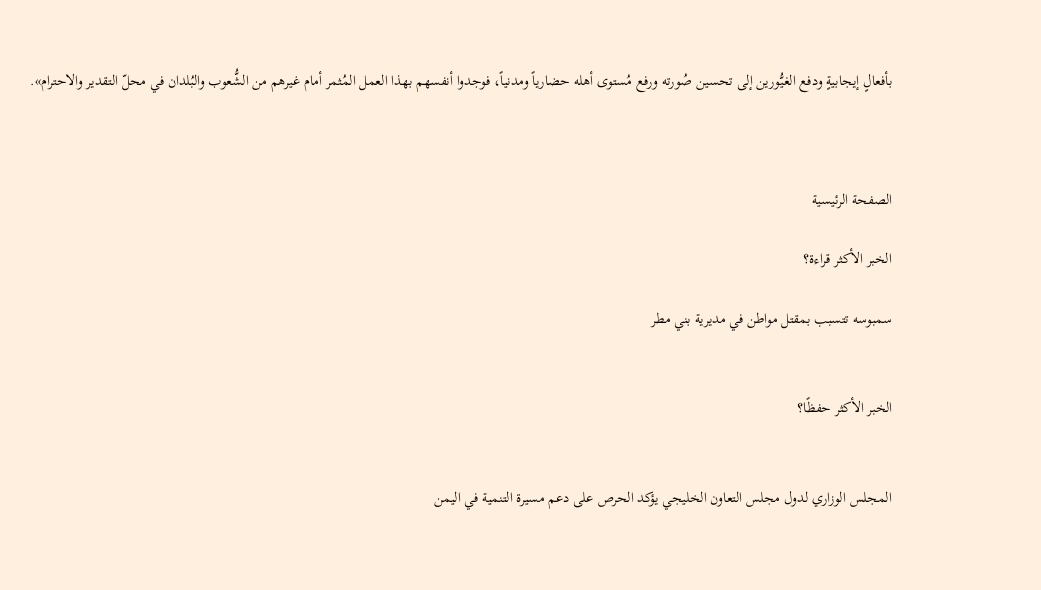بأفعالٍ إيجابيةٍ ودفع الغيُّورين إلى تحسين صُورته ورفع مُستوى أهله حضارياً ومدنياً، فوجدوا أنفسهم بهذا العمل المُثمر أمام غيرهم من الشُّعوب والبُلدان في محلّ التقدير والاحترام».



الصفحة الرئيسية

الخبر الأكثر قراءة؟

سمبوسه تتسبب بمقتل مواطن في مديرية بني مطر


الخبر الأكثر حفظًا؟


المجلس الوزاري لدول مجلس التعاون الخليجي يؤكد الحرص على دعم مسيرة التنمية في اليمن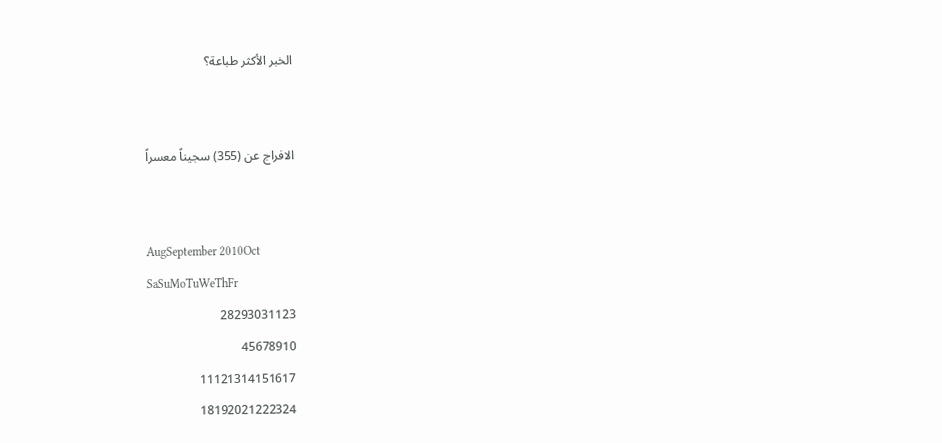الخبر الأكثر طباعة؟


الافراج عن (355) سجيناً معسراً


AugSeptember 2010Oct
SaSuMoTuWeThFr
28293031123
45678910
11121314151617
18192021222324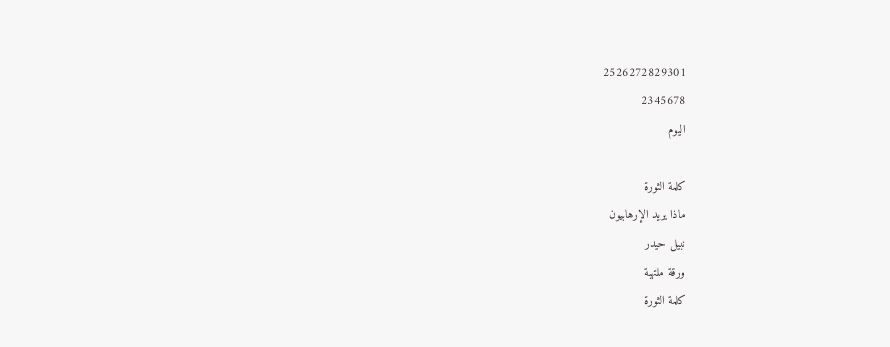2526272829301
2345678
اليوم

كلمة الثورة
ماذا يريد الإرهابيون
نبيل حيدر
ورقة ملتهبة
كلمة الثورة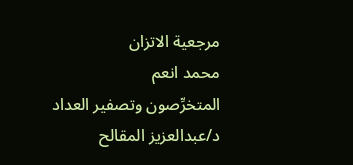مرجعية الاتزان
محمد انعم
المتخرِّصون وتصفير العداد
د/عبدالعزيز المقالح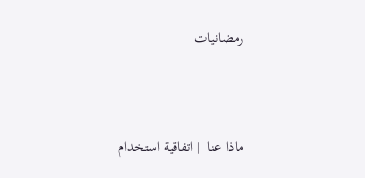رمضانيات



ماذا عنا  | اتفاقية استخدام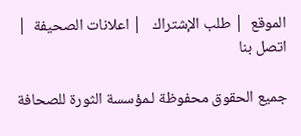الموقع  | طلب الإشتراك   | اعلانات الصحيفة  | اتصل بنا

جميع الحقوق محفوظة لـمؤسسة الثورة للصحافة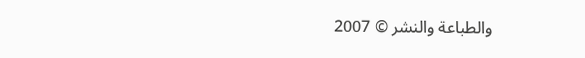والطباعة والنشر © 2007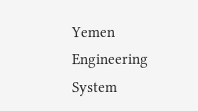Yemen Engineering System